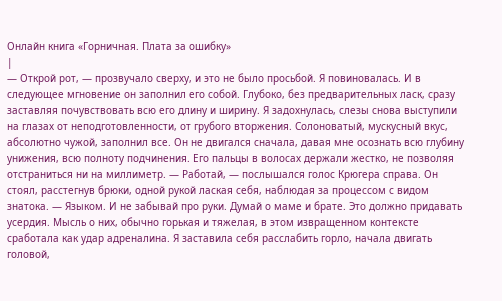Онлайн книга «Горничная. Плата за ошибку»
|
— Открой рот, — прозвучало сверху, и это не было просьбой. Я повиновалась. И в следующее мгновение он заполнил его собой. Глубоко, без предварительных ласк, сразу заставляя почувствовать всю его длину и ширину. Я задохнулась, слезы снова выступили на глазах от неподготовленности, от грубого вторжения. Солоноватый, мускусный вкус, абсолютно чужой, заполнил все. Он не двигался сначала, давая мне осознать всю глубину унижения, всю полноту подчинения. Его пальцы в волосах держали жестко, не позволяя отстраниться ни на миллиметр. — Работай, — послышался голос Крюгера справа. Он стоял, расстегнув брюки, одной рукой лаская себя, наблюдая за процессом с видом знатока. — Языком. И не забывай про руки. Думай о маме и брате. Это должно придавать усердия. Мысль о них, обычно горькая и тяжелая, в этом извращенном контексте сработала как удар адреналина. Я заставила себя расслабить горло, начала двигать головой,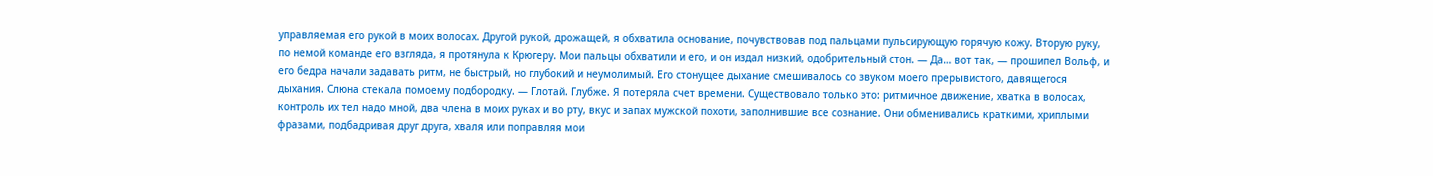управляемая его рукой в моих волосах. Другой рукой, дрожащей, я обхватила основание, почувствовав под пальцами пульсирующую горячую кожу. Вторую руку, по немой команде его взгляда, я протянула к Крюгеру. Мои пальцы обхватили и его, и он издал низкий, одобрительный стон. — Да… вот так, — прошипел Вольф, и его бедра начали задавать ритм, не быстрый, но глубокий и неумолимый. Его стонущее дыхание смешивалось со звуком моего прерывистого, давящегося дыхания. Слюна стекала помоему подбородку. — Глотай. Глубже. Я потеряла счет времени. Существовало только это: ритмичное движение, хватка в волосах, контроль их тел надо мной, два члена в моих руках и во рту, вкус и запах мужской похоти, заполнившие все сознание. Они обменивались краткими, хриплыми фразами, подбадривая друг друга, хваля или поправляя мои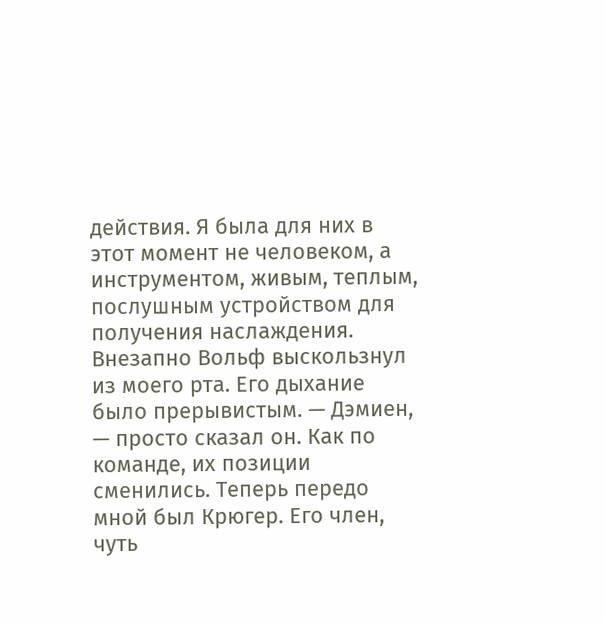действия. Я была для них в этот момент не человеком, а инструментом, живым, теплым, послушным устройством для получения наслаждения. Внезапно Вольф выскользнул из моего рта. Его дыхание было прерывистым. — Дэмиен, — просто сказал он. Как по команде, их позиции сменились. Теперь передо мной был Крюгер. Его член, чуть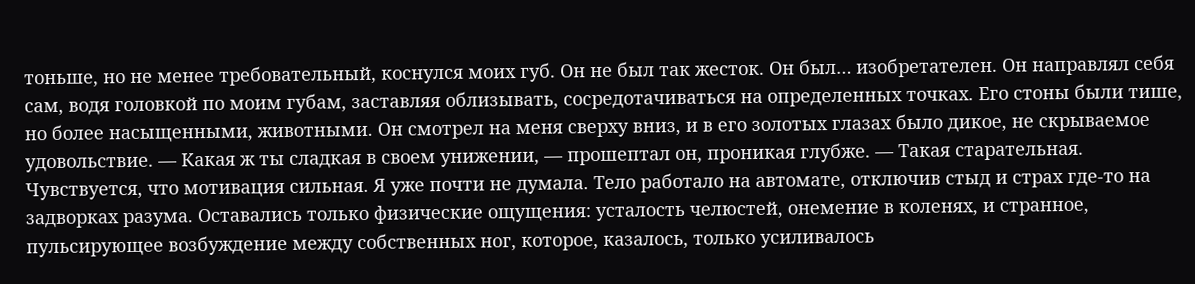тоньше, но не менее требовательный, коснулся моих губ. Он не был так жесток. Он был… изобретателен. Он направлял себя сам, водя головкой по моим губам, заставляя облизывать, сосредотачиваться на определенных точках. Его стоны были тише, но более насыщенными, животными. Он смотрел на меня сверху вниз, и в его золотых глазах было дикое, не скрываемое удовольствие. — Какая ж ты сладкая в своем унижении, — прошептал он, проникая глубже. — Такая старательная. Чувствуется, что мотивация сильная. Я уже почти не думала. Тело работало на автомате, отключив стыд и страх где-то на задворках разума. Оставались только физические ощущения: усталость челюстей, онемение в коленях, и странное, пульсирующее возбуждение между собственных ног, которое, казалось, только усиливалось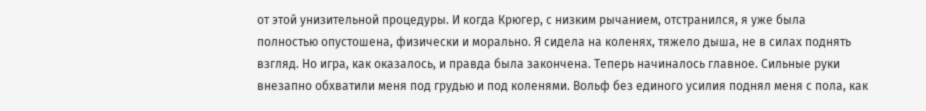от этой унизительной процедуры. И когда Крюгер, с низким рычанием, отстранился, я уже была полностью опустошена, физически и морально. Я сидела на коленях, тяжело дыша, не в силах поднять взгляд. Но игра, как оказалось, и правда была закончена. Теперь начиналось главное. Сильные руки внезапно обхватили меня под грудью и под коленями. Вольф без единого усилия поднял меня с пола, как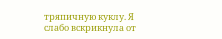тряпичную куклу. Я слабо вскрикнула от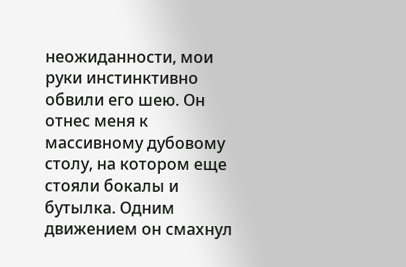неожиданности, мои руки инстинктивно обвили его шею. Он отнес меня к массивному дубовому столу, на котором еще стояли бокалы и бутылка. Одним движением он смахнул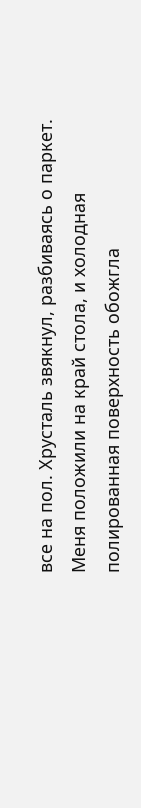все на пол. Хрусталь звякнул, разбиваясь о паркет. Меня положили на край стола, и холодная полированная поверхность обожгла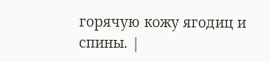горячую кожу ягодиц и спины. |